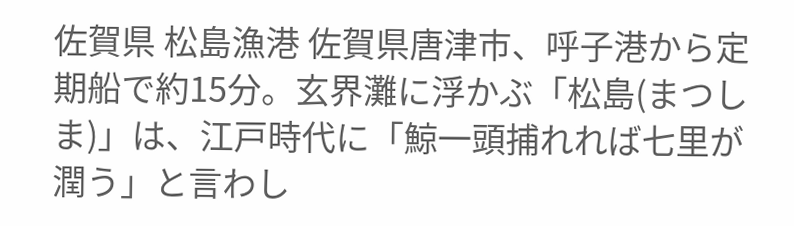佐賀県 松島漁港 佐賀県唐津市、呼子港から定期船で約15分。玄界灘に浮かぶ「松島(まつしま)」は、江戸時代に「鯨一頭捕れれば七里が潤う」と言わし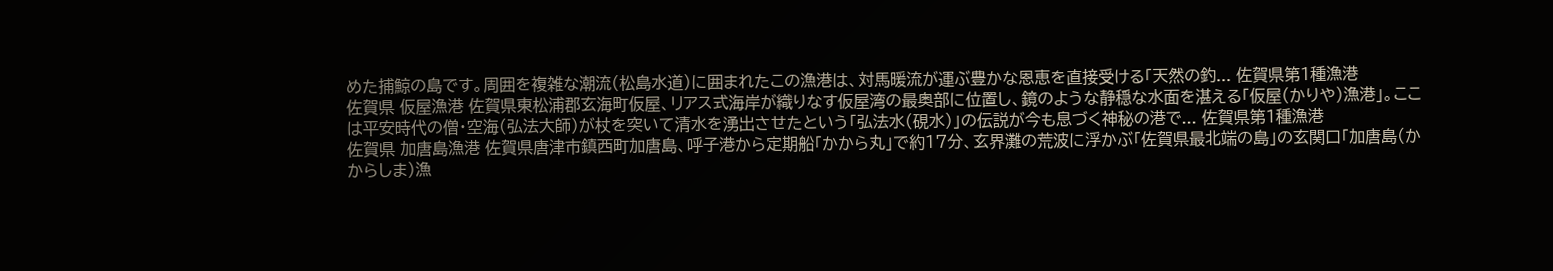めた捕鯨の島です。周囲を複雑な潮流(松島水道)に囲まれたこの漁港は、対馬暖流が運ぶ豊かな恩恵を直接受ける「天然の釣... 佐賀県第1種漁港
佐賀県 仮屋漁港 佐賀県東松浦郡玄海町仮屋、リアス式海岸が織りなす仮屋湾の最奥部に位置し、鏡のような静穏な水面を湛える「仮屋(かりや)漁港」。ここは平安時代の僧・空海(弘法大師)が杖を突いて清水を湧出させたという「弘法水(硯水)」の伝説が今も息づく神秘の港で... 佐賀県第1種漁港
佐賀県 加唐島漁港 佐賀県唐津市鎮西町加唐島、呼子港から定期船「かから丸」で約17分、玄界灘の荒波に浮かぶ「佐賀県最北端の島」の玄関口「加唐島(かからしま)漁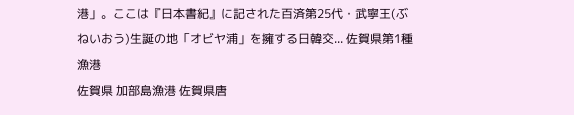港」。ここは『日本書紀』に記された百済第25代・武寧王(ぶねいおう)生誕の地「オビヤ浦」を擁する日韓交... 佐賀県第1種漁港
佐賀県 加部島漁港 佐賀県唐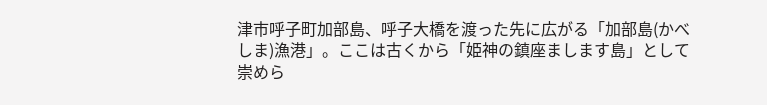津市呼子町加部島、呼子大橋を渡った先に広がる「加部島(かべしま)漁港」。ここは古くから「姫神の鎮座まします島」として崇めら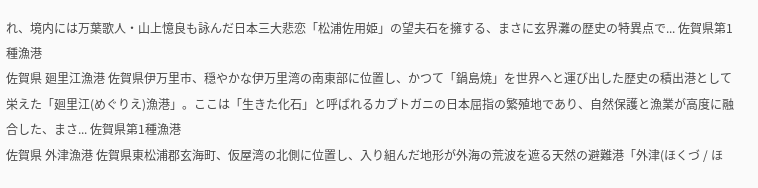れ、境内には万葉歌人・山上憶良も詠んだ日本三大悲恋「松浦佐用姫」の望夫石を擁する、まさに玄界灘の歴史の特異点で... 佐賀県第1種漁港
佐賀県 廻里江漁港 佐賀県伊万里市、穏やかな伊万里湾の南東部に位置し、かつて「鍋島焼」を世界へと運び出した歴史の積出港として栄えた「廻里江(めぐりえ)漁港」。ここは「生きた化石」と呼ばれるカブトガニの日本屈指の繁殖地であり、自然保護と漁業が高度に融合した、まさ... 佐賀県第1種漁港
佐賀県 外津漁港 佐賀県東松浦郡玄海町、仮屋湾の北側に位置し、入り組んだ地形が外海の荒波を遮る天然の避難港「外津(ほくづ / ほ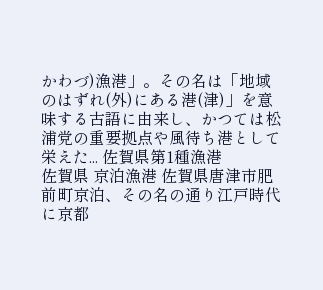かわづ)漁港」。その名は「地域のはずれ(外)にある港(津)」を意味する古語に由来し、かつては松浦党の重要拠点や風待ち港として栄えた... 佐賀県第1種漁港
佐賀県 京泊漁港 佐賀県唐津市肥前町京泊、その名の通り江戸時代に京都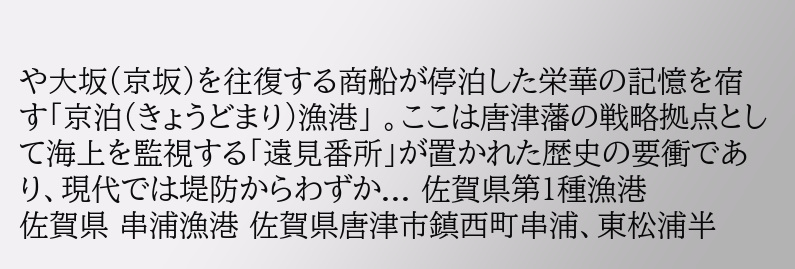や大坂(京坂)を往復する商船が停泊した栄華の記憶を宿す「京泊(きょうどまり)漁港」 。ここは唐津藩の戦略拠点として海上を監視する「遠見番所」が置かれた歴史の要衝であり、現代では堤防からわずか... 佐賀県第1種漁港
佐賀県 串浦漁港 佐賀県唐津市鎮西町串浦、東松浦半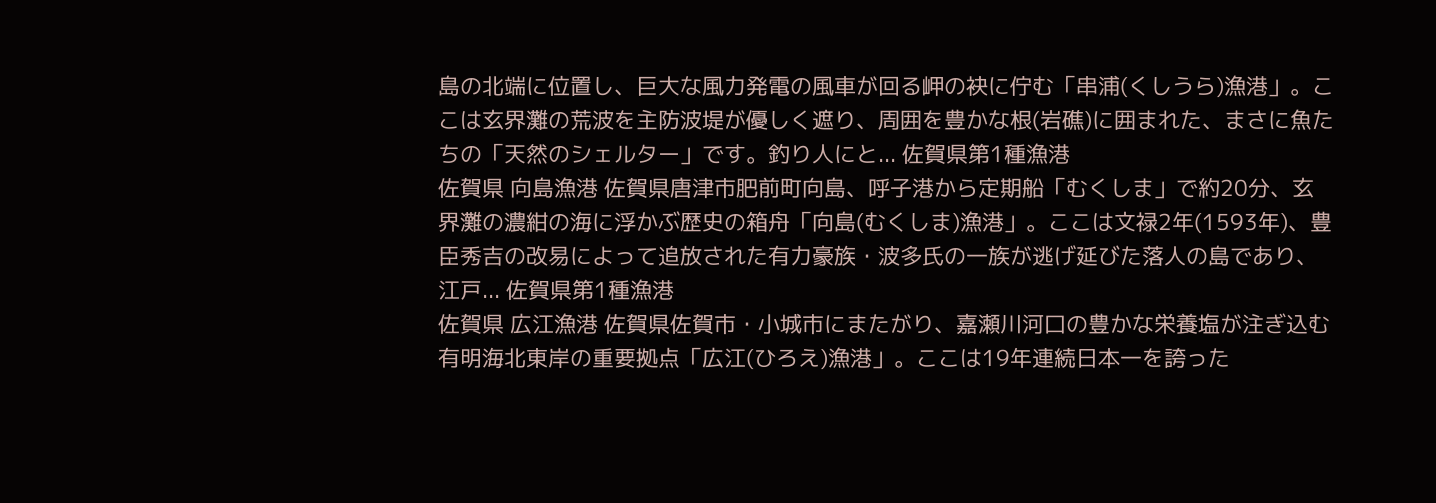島の北端に位置し、巨大な風力発電の風車が回る岬の袂に佇む「串浦(くしうら)漁港」。ここは玄界灘の荒波を主防波堤が優しく遮り、周囲を豊かな根(岩礁)に囲まれた、まさに魚たちの「天然のシェルター」です。釣り人にと... 佐賀県第1種漁港
佐賀県 向島漁港 佐賀県唐津市肥前町向島、呼子港から定期船「むくしま」で約20分、玄界灘の濃紺の海に浮かぶ歴史の箱舟「向島(むくしま)漁港」。ここは文禄2年(1593年)、豊臣秀吉の改易によって追放された有力豪族・波多氏の一族が逃げ延びた落人の島であり、江戸... 佐賀県第1種漁港
佐賀県 広江漁港 佐賀県佐賀市・小城市にまたがり、嘉瀬川河口の豊かな栄養塩が注ぎ込む有明海北東岸の重要拠点「広江(ひろえ)漁港」。ここは19年連続日本一を誇った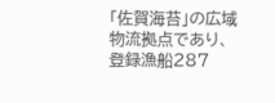「佐賀海苔」の広域物流拠点であり、登録漁船287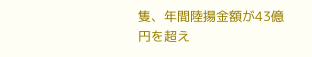隻、年間陸揚金額が43億円を超え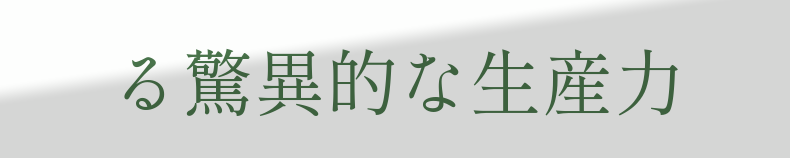る驚異的な生産力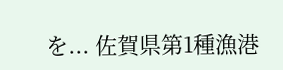を... 佐賀県第1種漁港